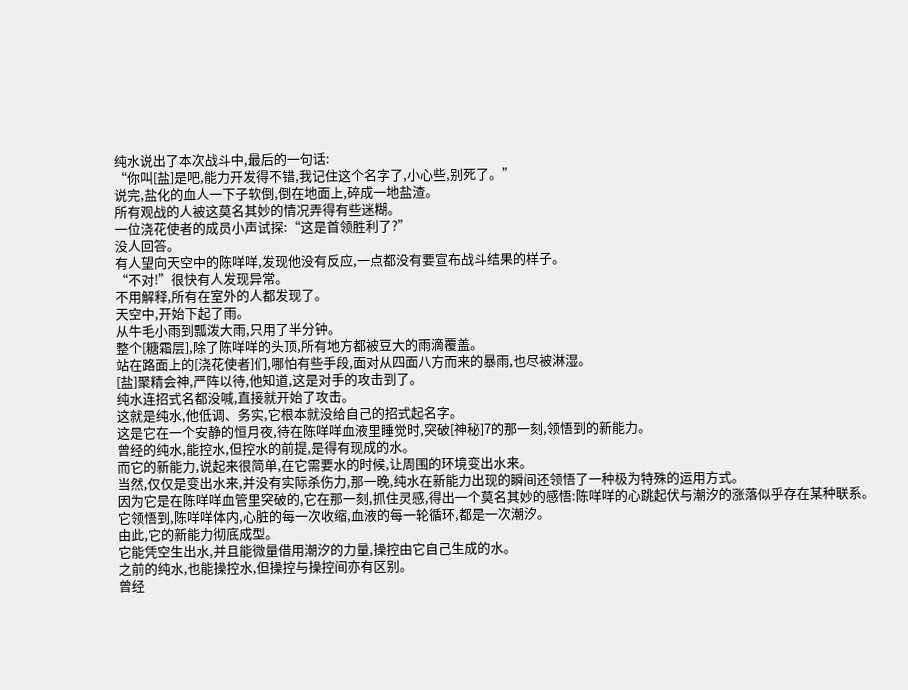纯水说出了本次战斗中,最后的一句话:
“你叫[盐]是吧,能力开发得不错,我记住这个名字了,小心些,别死了。”
说完,盐化的血人一下子软倒,倒在地面上,碎成一地盐渣。
所有观战的人被这莫名其妙的情况弄得有些迷糊。
一位浇花使者的成员小声试探:“这是首领胜利了?”
没人回答。
有人望向天空中的陈咩咩,发现他没有反应,一点都没有要宣布战斗结果的样子。
“不对!”很快有人发现异常。
不用解释,所有在室外的人都发现了。
天空中,开始下起了雨。
从牛毛小雨到瓢泼大雨,只用了半分钟。
整个[糖霜层],除了陈咩咩的头顶,所有地方都被豆大的雨滴覆盖。
站在路面上的[浇花使者]们,哪怕有些手段,面对从四面八方而来的暴雨,也尽被淋湿。
[盐]聚精会神,严阵以待,他知道,这是对手的攻击到了。
纯水连招式名都没喊,直接就开始了攻击。
这就是纯水,他低调、务实,它根本就没给自己的招式起名字。
这是它在一个安静的恒月夜,待在陈咩咩血液里睡觉时,突破[神秘]7的那一刻,领悟到的新能力。
曾经的纯水,能控水,但控水的前提,是得有现成的水。
而它的新能力,说起来很简单,在它需要水的时候,让周围的环境变出水来。
当然,仅仅是变出水来,并没有实际杀伤力,那一晚,纯水在新能力出现的瞬间还领悟了一种极为特殊的运用方式。
因为它是在陈咩咩血管里突破的,它在那一刻,抓住灵感,得出一个莫名其妙的感悟:陈咩咩的心跳起伏与潮汐的涨落似乎存在某种联系。
它领悟到,陈咩咩体内,心脏的每一次收缩,血液的每一轮循环,都是一次潮汐。
由此,它的新能力彻底成型。
它能凭空生出水,并且能微量借用潮汐的力量,操控由它自己生成的水。
之前的纯水,也能操控水,但操控与操控间亦有区别。
曾经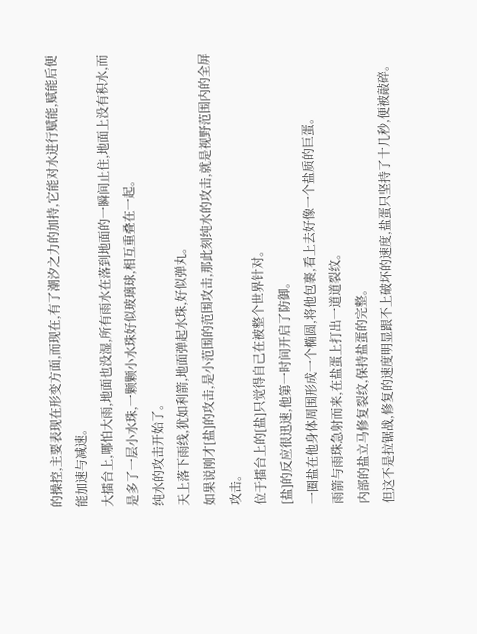的操控,主要表现在形变方面,而现在,有了潮汐之力的加持,它能对水进行赋能,赋能后便能加速与减速。
大擂台上,哪怕大雨,地面也没湿,所有雨水在落到地面的一瞬间止住,地面上没有积水,而是多了一层小水珠,一颗颗小水珠好似玻璃球,相互重叠在一起。
纯水的攻击开始了。
天上落下雨线,犹如利箭,地面弹起水珠,好似弹丸。
如果说刚才[盐]的攻击,是小范围的范围攻击,那此刻纯水的攻击,就是视野范围内的全屏攻击。
位于擂台上的[盐]只觉得自己在被整个世界针对。
[盐]的反应很迅速,他第一时间开启了防御。
一圈盐在他身体周围形成一个椭圆,将他包裹,看上去好像一个盐质的巨蛋。
雨箭与雨珠急射而来,在盐蛋上打出一道道裂纹。
内部的盐立马修复裂纹,保持盐蛋的完整。
但这不是拉锯战,修复的速度明显跟不上破坏的速度,盐蛋只坚持了十几秒,便被敲碎。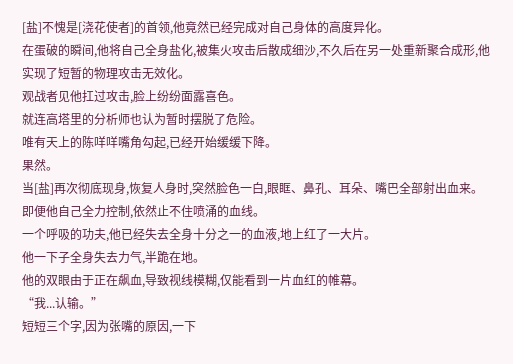[盐]不愧是[浇花使者]的首领,他竟然已经完成对自己身体的高度异化。
在蛋破的瞬间,他将自己全身盐化,被集火攻击后散成细沙,不久后在另一处重新聚合成形,他实现了短暂的物理攻击无效化。
观战者见他扛过攻击,脸上纷纷面露喜色。
就连高塔里的分析师也认为暂时摆脱了危险。
唯有天上的陈咩咩嘴角勾起,已经开始缓缓下降。
果然。
当[盐]再次彻底现身,恢复人身时,突然脸色一白,眼眶、鼻孔、耳朵、嘴巴全部射出血来。
即便他自己全力控制,依然止不住喷涌的血线。
一个呼吸的功夫,他已经失去全身十分之一的血液,地上红了一大片。
他一下子全身失去力气,半跪在地。
他的双眼由于正在飙血,导致视线模糊,仅能看到一片血红的帷幕。
“我...认输。”
短短三个字,因为张嘴的原因,一下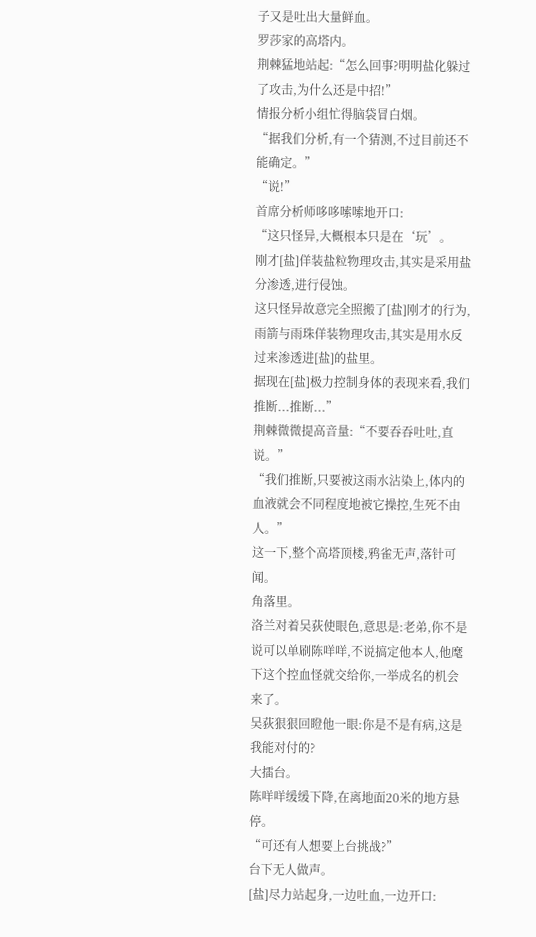子又是吐出大量鲜血。
罗莎家的高塔内。
荆棘猛地站起:“怎么回事?明明盐化躲过了攻击,为什么还是中招!”
情报分析小组忙得脑袋冒白烟。
“据我们分析,有一个猜测,不过目前还不能确定。”
“说!”
首席分析师哆哆嗦嗦地开口:
“这只怪异,大概根本只是在‘玩’。
刚才[盐]佯装盐粒物理攻击,其实是采用盐分渗透,进行侵蚀。
这只怪异故意完全照搬了[盐]刚才的行为,雨箭与雨珠佯装物理攻击,其实是用水反过来渗透进[盐]的盐里。
据现在[盐]极力控制身体的表现来看,我们推断...推断...”
荆棘微微提高音量:“不要吞吞吐吐,直说。”
“我们推断,只要被这雨水沾染上,体内的血液就会不同程度地被它操控,生死不由人。”
这一下,整个高塔顶楼,鸦雀无声,落针可闻。
角落里。
洛兰对着吴荻使眼色,意思是:老弟,你不是说可以单刷陈咩咩,不说搞定他本人,他麾下这个控血怪就交给你,一举成名的机会来了。
吴荻狠狠回瞪他一眼:你是不是有病,这是我能对付的?
大擂台。
陈咩咩缓缓下降,在离地面20米的地方悬停。
“可还有人想要上台挑战?”
台下无人做声。
[盐]尽力站起身,一边吐血,一边开口: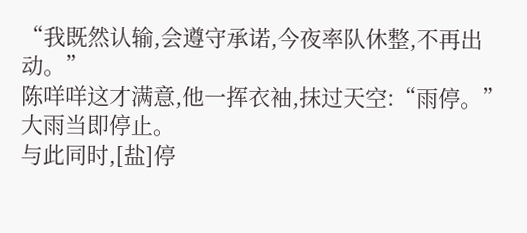“我既然认输,会遵守承诺,今夜率队休整,不再出动。”
陈咩咩这才满意,他一挥衣袖,抹过天空:“雨停。”
大雨当即停止。
与此同时,[盐]停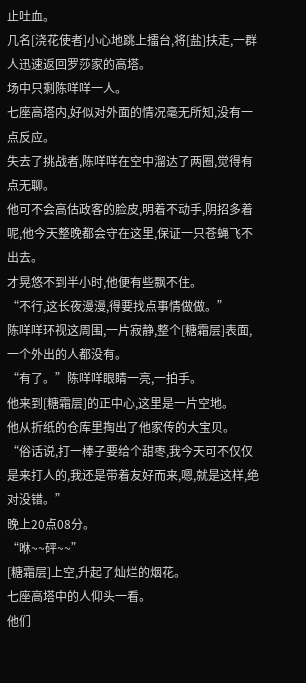止吐血。
几名[浇花使者]小心地跳上擂台,将[盐]扶走,一群人迅速返回罗莎家的高塔。
场中只剩陈咩咩一人。
七座高塔内,好似对外面的情况毫无所知,没有一点反应。
失去了挑战者,陈咩咩在空中溜达了两圈,觉得有点无聊。
他可不会高估政客的脸皮,明着不动手,阴招多着呢,他今天整晚都会守在这里,保证一只苍蝇飞不出去。
才晃悠不到半小时,他便有些飘不住。
“不行,这长夜漫漫,得要找点事情做做。”
陈咩咩环视这周围,一片寂静,整个[糖霜层]表面,一个外出的人都没有。
“有了。”陈咩咩眼睛一亮,一拍手。
他来到[糖霜层]的正中心,这里是一片空地。
他从折纸的仓库里掏出了他家传的大宝贝。
“俗话说,打一棒子要给个甜枣,我今天可不仅仅是来打人的,我还是带着友好而来,嗯,就是这样,绝对没错。”
晚上20点08分。
“咻~~砰~~”
[糖霜层]上空,升起了灿烂的烟花。
七座高塔中的人仰头一看。
他们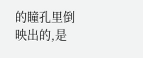的瞳孔里倒映出的,是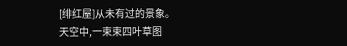[绯红屋]从未有过的景象。
天空中,一束束四叶草图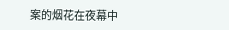案的烟花在夜幕中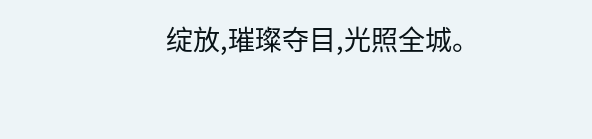绽放,璀璨夺目,光照全城。